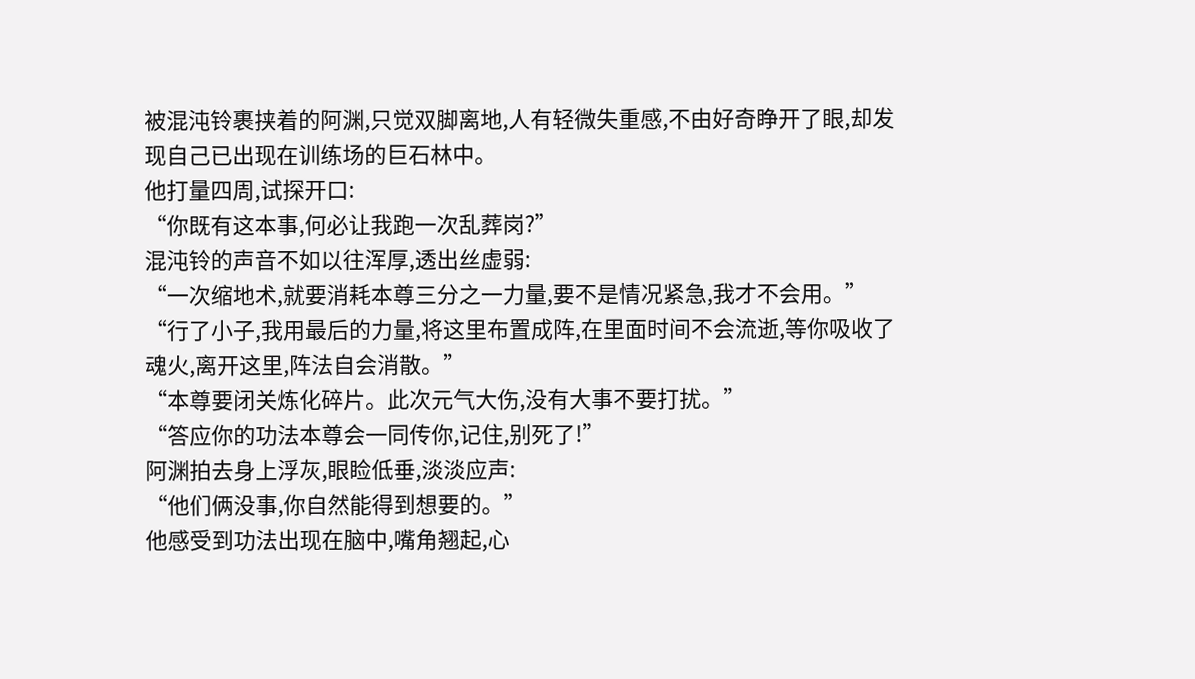被混沌铃裹挟着的阿渊,只觉双脚离地,人有轻微失重感,不由好奇睁开了眼,却发现自己已出现在训练场的巨石林中。
他打量四周,试探开口:
“你既有这本事,何必让我跑一次乱葬岗?”
混沌铃的声音不如以往浑厚,透出丝虚弱:
“一次缩地术,就要消耗本尊三分之一力量,要不是情况紧急,我才不会用。”
“行了小子,我用最后的力量,将这里布置成阵,在里面时间不会流逝,等你吸收了魂火,离开这里,阵法自会消散。”
“本尊要闭关炼化碎片。此次元气大伤,没有大事不要打扰。”
“答应你的功法本尊会一同传你,记住,别死了!”
阿渊拍去身上浮灰,眼睑低垂,淡淡应声:
“他们俩没事,你自然能得到想要的。”
他感受到功法出现在脑中,嘴角翘起,心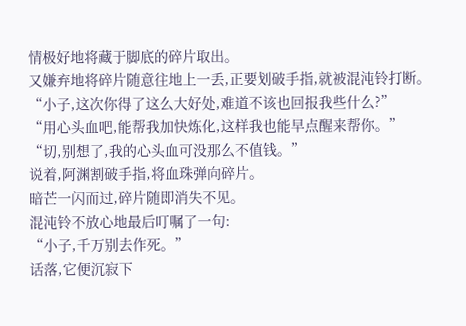情极好地将藏于脚底的碎片取出。
又嫌弃地将碎片随意往地上一丢,正要划破手指,就被混沌铃打断。
“小子,这次你得了这么大好处,难道不该也回报我些什么?”
“用心头血吧,能帮我加快炼化,这样我也能早点醒来帮你。”
“切,别想了,我的心头血可没那么不值钱。”
说着,阿渊割破手指,将血珠弹向碎片。
暗芒一闪而过,碎片随即消失不见。
混沌铃不放心地最后叮嘱了一句:
“小子,千万别去作死。”
话落,它便沉寂下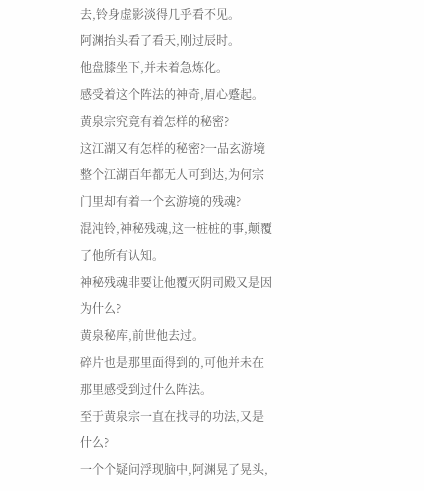去,铃身虚影淡得几乎看不见。
阿渊抬头看了看天,刚过辰时。
他盘膝坐下,并未着急炼化。
感受着这个阵法的神奇,眉心蹙起。
黄泉宗究竟有着怎样的秘密?
这江湖又有怎样的秘密?一品玄游境整个江湖百年都无人可到达,为何宗门里却有着一个玄游境的残魂?
混沌铃,神秘残魂,这一桩桩的事,颠覆了他所有认知。
神秘残魂非要让他覆灭阴司殿又是因为什么?
黄泉秘库,前世他去过。
碎片也是那里面得到的,可他并未在那里感受到过什么阵法。
至于黄泉宗一直在找寻的功法,又是什么?
一个个疑问浮现脑中,阿渊晃了晃头,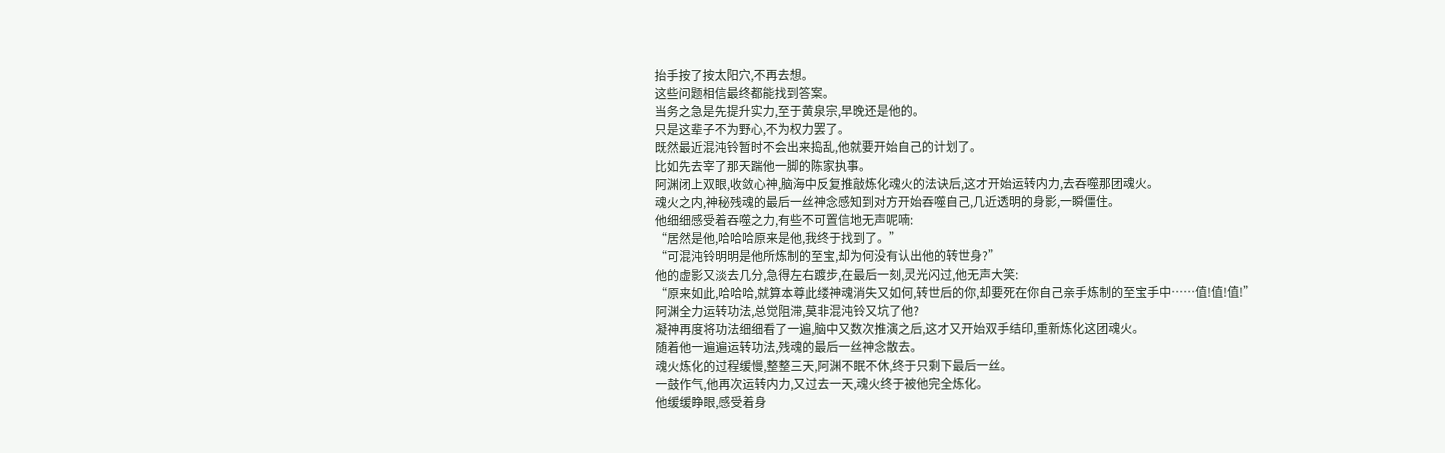抬手按了按太阳穴,不再去想。
这些问题相信最终都能找到答案。
当务之急是先提升实力,至于黄泉宗,早晚还是他的。
只是这辈子不为野心,不为权力罢了。
既然最近混沌铃暂时不会出来捣乱,他就要开始自己的计划了。
比如先去宰了那天踹他一脚的陈家执事。
阿渊闭上双眼,收敛心神,脑海中反复推敲炼化魂火的法诀后,这才开始运转内力,去吞噬那团魂火。
魂火之内,神秘残魂的最后一丝神念感知到对方开始吞噬自己,几近透明的身影,一瞬僵住。
他细细感受着吞噬之力,有些不可置信地无声呢喃:
“居然是他,哈哈哈原来是他,我终于找到了。”
“可混沌铃明明是他所炼制的至宝,却为何没有认出他的转世身?”
他的虚影又淡去几分,急得左右踱步,在最后一刻,灵光闪过,他无声大笑:
“原来如此,哈哈哈,就算本尊此缕神魂消失又如何,转世后的你,却要死在你自己亲手炼制的至宝手中……值!值!值!”
阿渊全力运转功法,总觉阻滞,莫非混沌铃又坑了他?
凝神再度将功法细细看了一遍,脑中又数次推演之后,这才又开始双手结印,重新炼化这团魂火。
随着他一遍遍运转功法,残魂的最后一丝神念散去。
魂火炼化的过程缓慢,整整三天,阿渊不眠不休,终于只剩下最后一丝。
一鼓作气,他再次运转内力,又过去一天,魂火终于被他完全炼化。
他缓缓睁眼,感受着身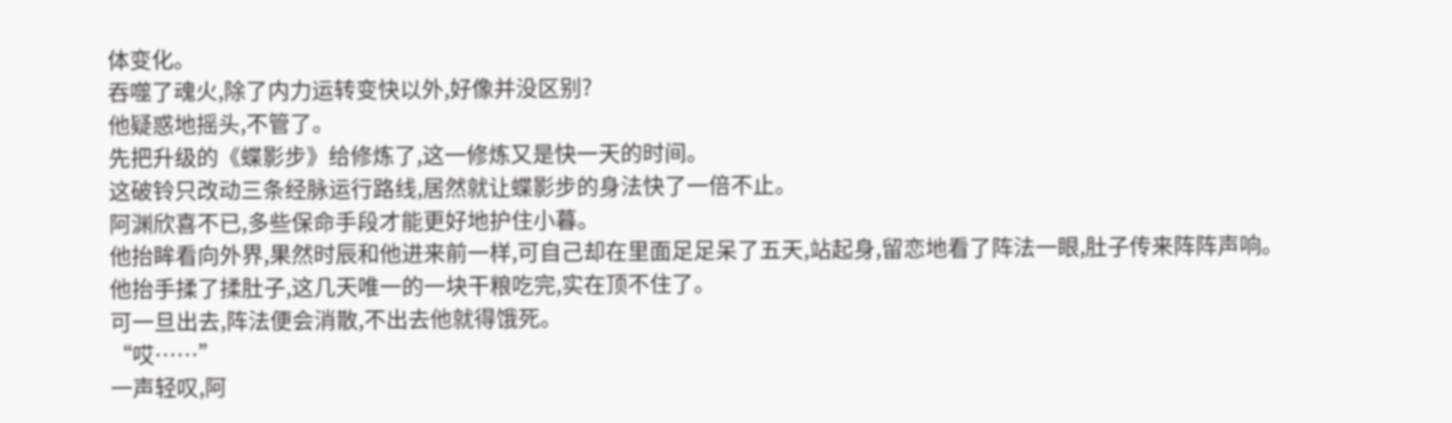体变化。
吞噬了魂火,除了内力运转变快以外,好像并没区别?
他疑惑地摇头,不管了。
先把升级的《蝶影步》给修炼了,这一修炼又是快一天的时间。
这破铃只改动三条经脉运行路线,居然就让蝶影步的身法快了一倍不止。
阿渊欣喜不已,多些保命手段才能更好地护住小暮。
他抬眸看向外界,果然时辰和他进来前一样,可自己却在里面足足呆了五天,站起身,留恋地看了阵法一眼,肚子传来阵阵声响。
他抬手揉了揉肚子,这几天唯一的一块干粮吃完,实在顶不住了。
可一旦出去,阵法便会消散,不出去他就得饿死。
“哎……”
一声轻叹,阿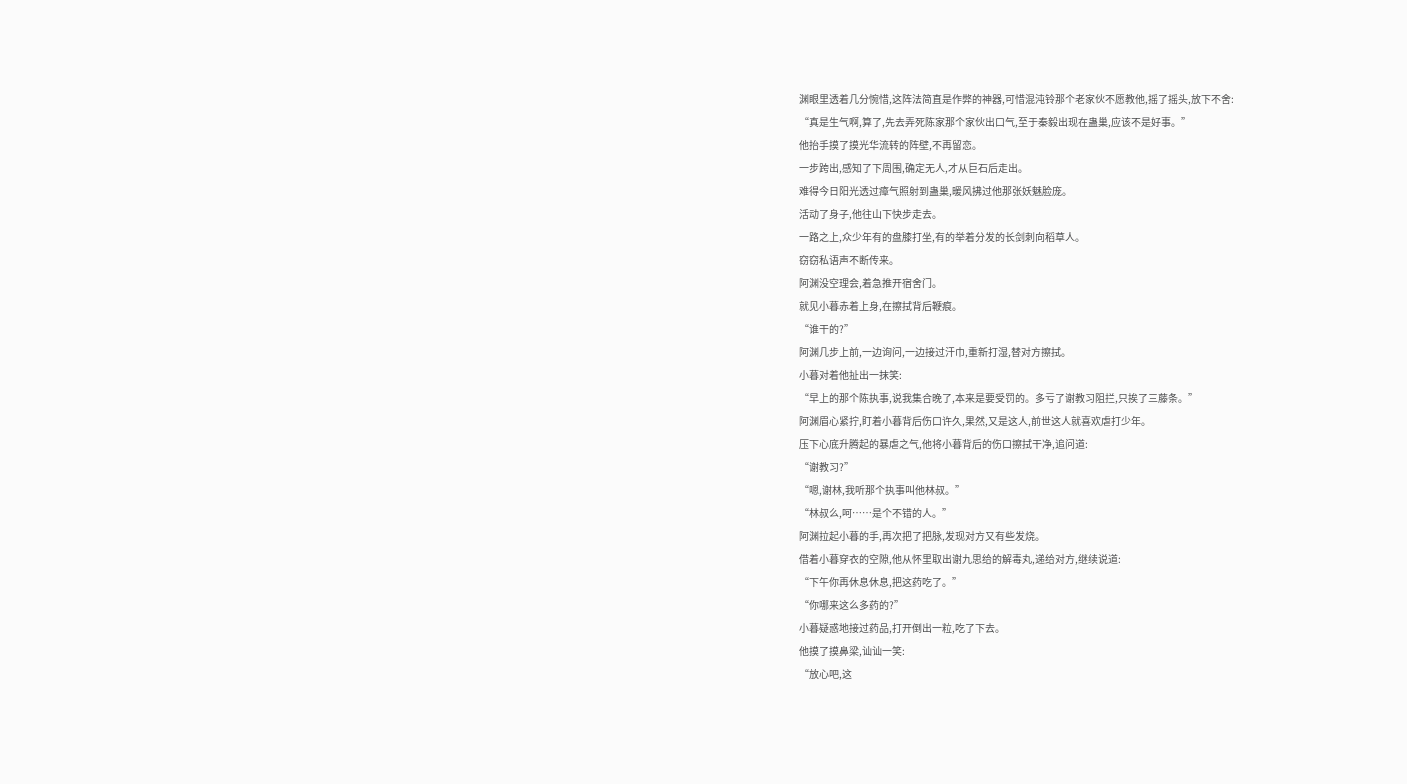渊眼里透着几分惋惜,这阵法简直是作弊的神器,可惜混沌铃那个老家伙不愿教他,摇了摇头,放下不舍:
“真是生气啊,算了,先去弄死陈家那个家伙出口气,至于秦毅出现在蛊巢,应该不是好事。”
他抬手摸了摸光华流转的阵壁,不再留恋。
一步跨出,感知了下周围,确定无人,才从巨石后走出。
难得今日阳光透过瘴气照射到蛊巢,暖风拂过他那张妖魅脸庞。
活动了身子,他往山下快步走去。
一路之上,众少年有的盘膝打坐,有的举着分发的长剑刺向稻草人。
窃窃私语声不断传来。
阿渊没空理会,着急推开宿舍门。
就见小暮赤着上身,在擦拭背后鞭痕。
“谁干的?”
阿渊几步上前,一边询问,一边接过汗巾,重新打湿,替对方擦拭。
小暮对着他扯出一抹笑:
“早上的那个陈执事,说我集合晚了,本来是要受罚的。多亏了谢教习阻拦,只挨了三藤条。”
阿渊眉心紧拧,盯着小暮背后伤口许久,果然,又是这人,前世这人就喜欢虐打少年。
压下心底升腾起的暴虐之气,他将小暮背后的伤口擦拭干净,追问道:
“谢教习?”
“嗯,谢林,我听那个执事叫他林叔。”
“林叔么,呵……是个不错的人。”
阿渊拉起小暮的手,再次把了把脉,发现对方又有些发烧。
借着小暮穿衣的空隙,他从怀里取出谢九思给的解毒丸,递给对方,继续说道:
“下午你再休息休息,把这药吃了。”
“你哪来这么多药的?”
小暮疑惑地接过药品,打开倒出一粒,吃了下去。
他摸了摸鼻梁,讪讪一笑:
“放心吧,这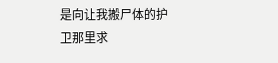是向让我搬尸体的护卫那里求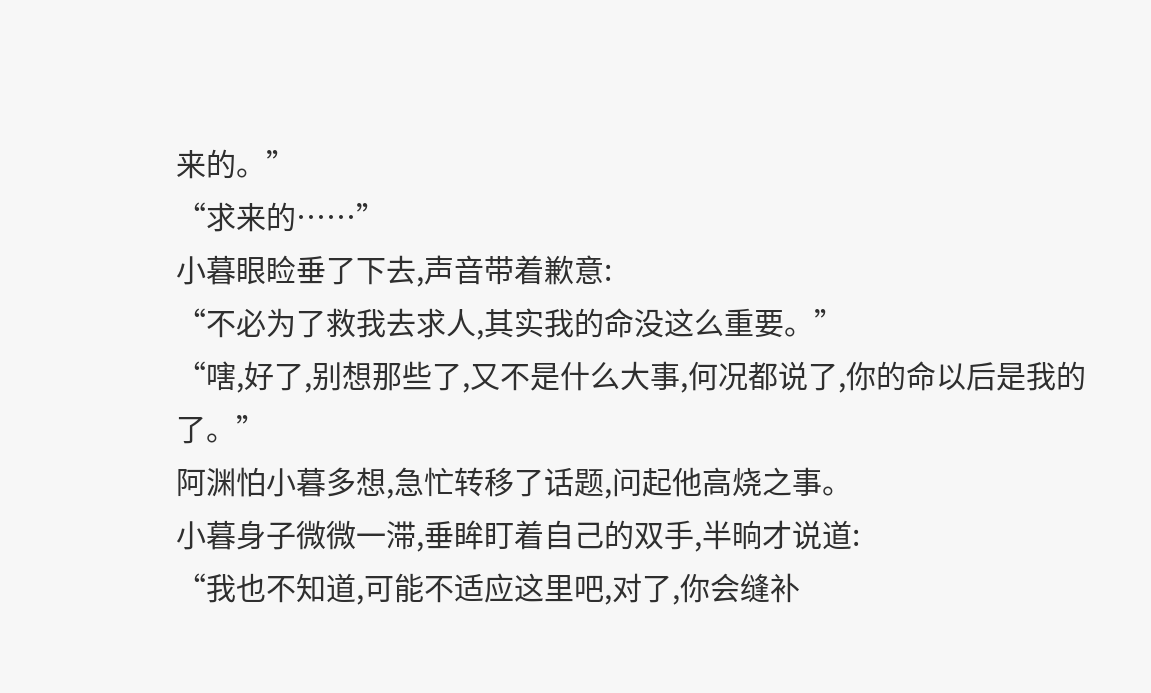来的。”
“求来的……”
小暮眼睑垂了下去,声音带着歉意:
“不必为了救我去求人,其实我的命没这么重要。”
“嗐,好了,别想那些了,又不是什么大事,何况都说了,你的命以后是我的了。”
阿渊怕小暮多想,急忙转移了话题,问起他高烧之事。
小暮身子微微一滞,垂眸盯着自己的双手,半晌才说道:
“我也不知道,可能不适应这里吧,对了,你会缝补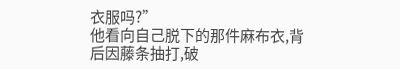衣服吗?”
他看向自己脱下的那件麻布衣,背后因藤条抽打,破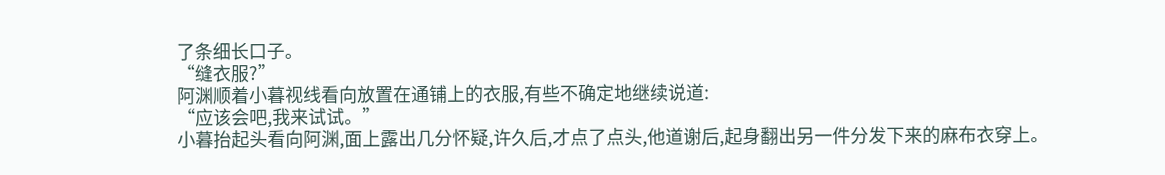了条细长口子。
“缝衣服?”
阿渊顺着小暮视线看向放置在通铺上的衣服,有些不确定地继续说道:
“应该会吧,我来试试。”
小暮抬起头看向阿渊,面上露出几分怀疑,许久后,才点了点头,他道谢后,起身翻出另一件分发下来的麻布衣穿上。